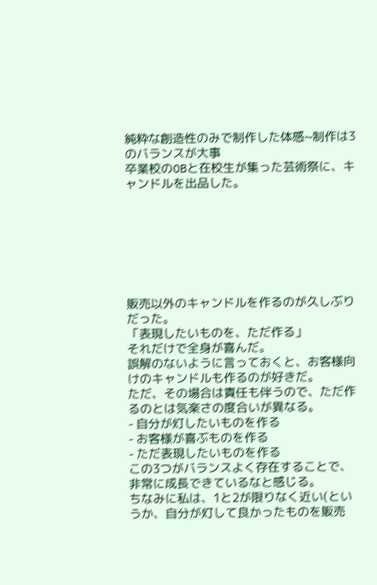純粋な創造性のみで制作した体感~制作は3のバランスが大事
卒業校のOBと在校生が集った芸術祭に、キャンドルを出品した。







販売以外のキャンドルを作るのが久しぶりだった。
「表現したいものを、ただ作る」
それだけで全身が喜んだ。
誤解のないように言っておくと、お客様向けのキャンドルも作るのが好きだ。
ただ、その場合は責任も伴うので、ただ作るのとは気楽さの度合いが異なる。
- 自分が灯したいものを作る
- お客様が喜ぶものを作る
- ただ表現したいものを作る
この3つがバランスよく存在することで、非常に成長できているなと感じる。
ちなみに私は、1と2が限りなく近い(というか、自分が灯して良かったものを販売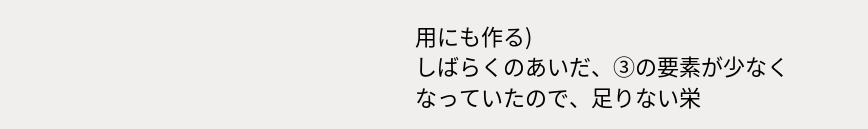用にも作る)
しばらくのあいだ、③の要素が少なくなっていたので、足りない栄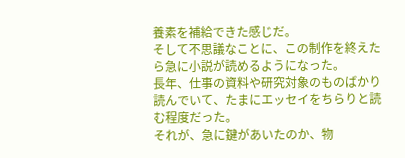養素を補給できた感じだ。
そして不思議なことに、この制作を終えたら急に小説が読めるようになった。
長年、仕事の資料や研究対象のものばかり読んでいて、たまにエッセイをちらりと読む程度だった。
それが、急に鍵があいたのか、物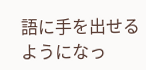語に手を出せるようになっ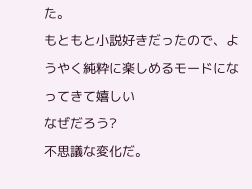た。
もともと小説好きだったので、ようやく純粋に楽しめるモードになってきて嬉しい
なぜだろう?
不思議な変化だ。